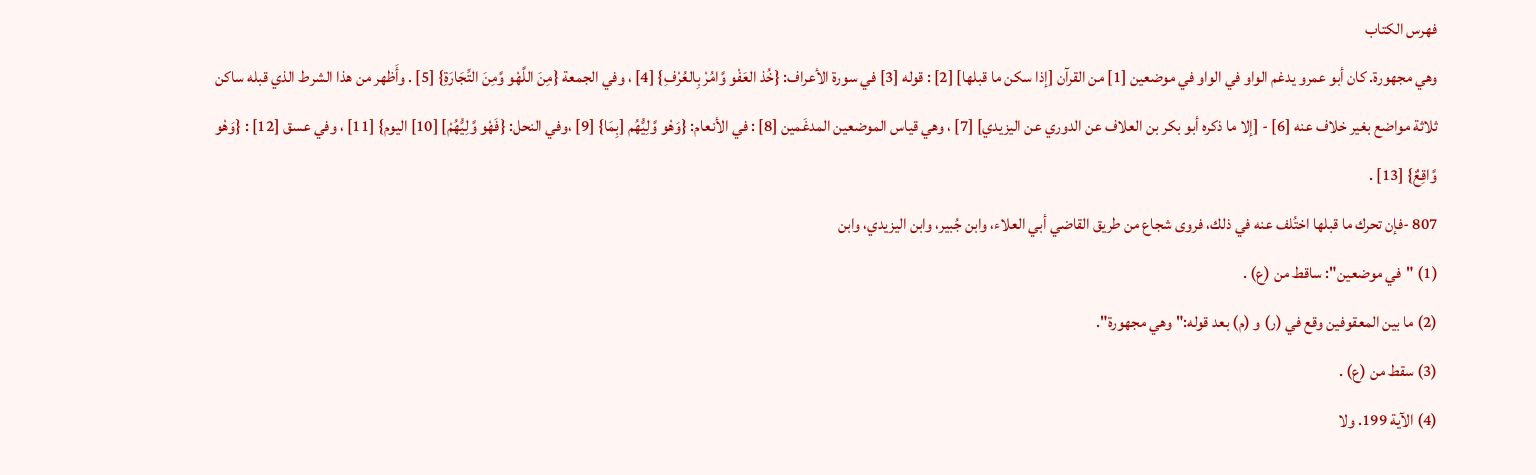فهرس الكتاب
وهي مجهورة. كان أبو عمرو يدغم الواو في الواو في موضعين [1] من القرآن [إذا سكن ما قبلها] [2] : قوله [3] في سورة الأعراف: {خُذ العَفْو وَّامُرْ بِالعُرْفِ} [4] ، وفي الجمعة {مِنَ اللَّهْو وَّمِنَ التِّجَارَةِ} [5] . وأَظهر من هذا الشرط الذي قبله ساكن ثلاثة مواضع بغير خلاف عنه [6] - [إلا ما ذكره أبو بكر بن العلاف عن الدوري عن اليزيدي] [7] ، وهي قياس الموضعين المدغَمين [8] : في الأنعام: {وَهْو وَّلِيُّهُم [بِمَا} [9] ،وفي النحل: {فَهْو وَّلِيُّهُمْ] [10] اليوم} [11] ، وفي عسق [12] : {وَهْو وَّاقِعٌ} [13] .
807 -فإن تحرك ما قبلها اختُلف عنه في ذلك، فروى شجاع من طريق القاضي أبي العلاء، وابن جُبير، وابن اليزيدي، وابن
(1) "في موضعين": ساقط من (ع) .
(2) ما بين المعقوفين وقع في (ر) و (م) بعد قوله:"وهي مجهورة".
(3) سقط من (ع) .
(4) الآية 199. ولا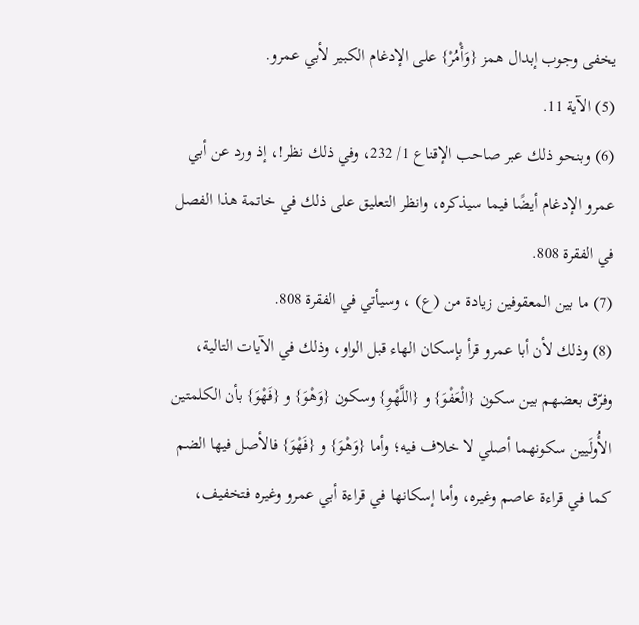يخفى وجوب إبدال همز {وَأْمُرْ} على الإدغام الكبير لأبي عمرو.
(5) الآية 11.
(6) وبنحو ذلك عبر صاحب الإقناع 1/ 232، وفي ذلك نظر!، إذ ورد عن أبي عمرو الإدغام أيضًا فيما سيذكره، وانظر التعليق على ذلك في خاتمة هذا الفصل في الفقرة 808.
(7) ما بين المعقوفين زيادة من (ع) ، وسيأتي في الفقرة 808.
(8) وذلك لأن أبا عمرو قرأ بإسكان الهاء قبل الواو، وذلك في الآيات التالية، وفرّق بعضهم بين سكون {الْعَفْوَ} و {اللَّهْوِ} وسكون {وَهْوَ} و {فَهْوَ} بأن الكلمتين الأُولَيين سكونهما أصلي لا خلاف فيه؛ وأما {وَهْوَ} و {فَهْوَ} فالأصل فيها الضم كما في قراءة عاصم وغيره، وأما إسكانها في قراءة أبي عمرو وغيره فتخفيف،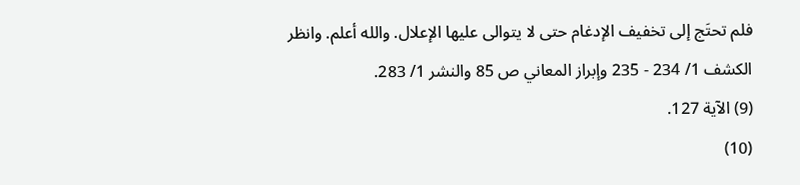فلم تحتَج إلى تخفيف الإدغام حتى لا يتوالى عليها الإعلال. والله أعلم. وانظر الكشف 1/ 234 - 235 وإبراز المعاني ص 85 والنشر 1/ 283.
(9) الآية 127.
(10)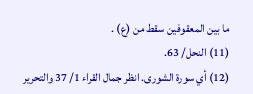ما بين المعقوفين سقط من (ع) .
(11) النحل/ 63.
(12) أي سورة الشورى. انظر جمال القراء 1/ 37 والتحرير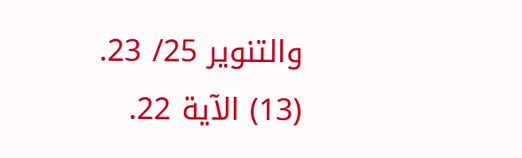والتنوير 25/ 23.
(13) الآية 22.